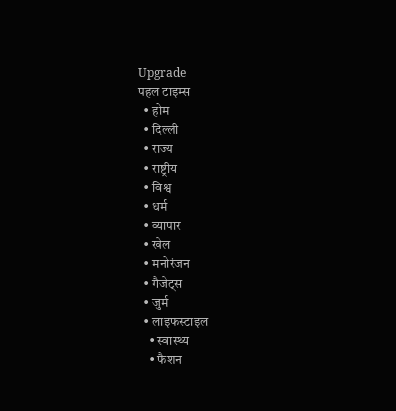Upgrade
पहल टाइम्स
  • होम
  • दिल्ली
  • राज्य
  • राष्ट्रीय
  • विश्व
  • धर्म
  • व्यापार
  • खेल
  • मनोरंजन
  • गैजेट्स
  • जुर्म
  • लाइफस्टाइल
    • स्वास्थ्य
    • फैशन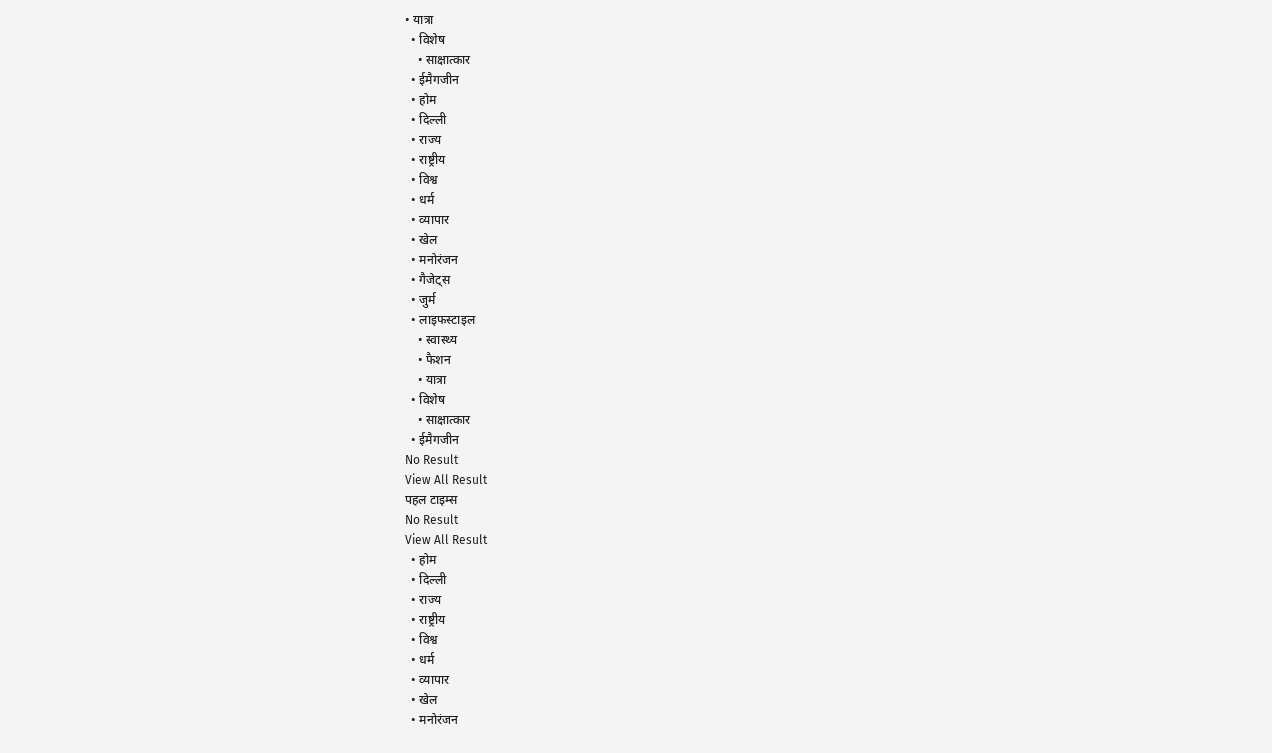• यात्रा
  • विशेष
    • साक्षात्कार
  • ईमैगजीन
  • होम
  • दिल्ली
  • राज्य
  • राष्ट्रीय
  • विश्व
  • धर्म
  • व्यापार
  • खेल
  • मनोरंजन
  • गैजेट्स
  • जुर्म
  • लाइफस्टाइल
    • स्वास्थ्य
    • फैशन
    • यात्रा
  • विशेष
    • साक्षात्कार
  • ईमैगजीन
No Result
View All Result
पहल टाइम्स
No Result
View All Result
  • होम
  • दिल्ली
  • राज्य
  • राष्ट्रीय
  • विश्व
  • धर्म
  • व्यापार
  • खेल
  • मनोरंजन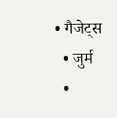• गैजेट्स
  • जुर्म
  •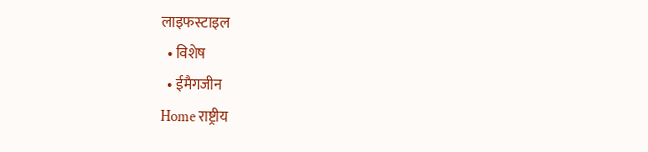लाइफस्टाइल
  • विशेष
  • ईमैगजीन
Home राष्ट्रीय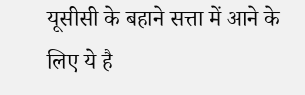यूसीसी के बहाने सत्ता में आने के लिए ये है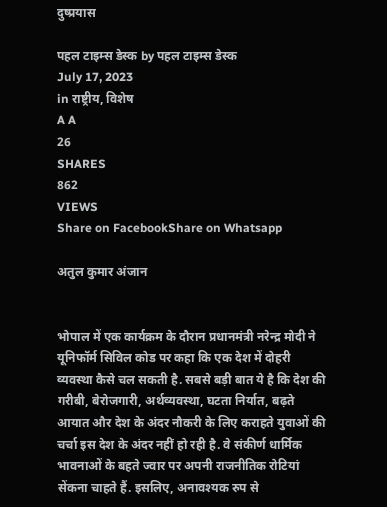दुष्प्रयास

पहल टाइम्स डेस्क by पहल टाइम्स डेस्क
July 17, 2023
in राष्ट्रीय, विशेष
A A
26
SHARES
862
VIEWS
Share on FacebookShare on Whatsapp

अतुल कुमार अंजान


भोपाल में एक कार्यक्रम के दौरान प्रधानमंत्री नरेन्द्र मोदी ने यूनिफॉर्म सिविल कोड पर कहा कि एक देश में दोहरी व्यवस्था कैसे चल सकती है. सबसे बड़ी बात ये है कि देश की गरीबी, बेरोजगारी, अर्थव्यवस्था, घटता निर्यात, बढ़ते आयात और देश के अंदर नौकरी के लिए कराहते युवाओं की चर्चा इस देश के अंदर नहीं हो रही है. वे संकीर्ण धार्मिक भावनाओं के बहते ज्वार पर अपनी राजनीतिक रोटियां सेंकना चाहते हैं. इसलिए, अनावश्यक रुप से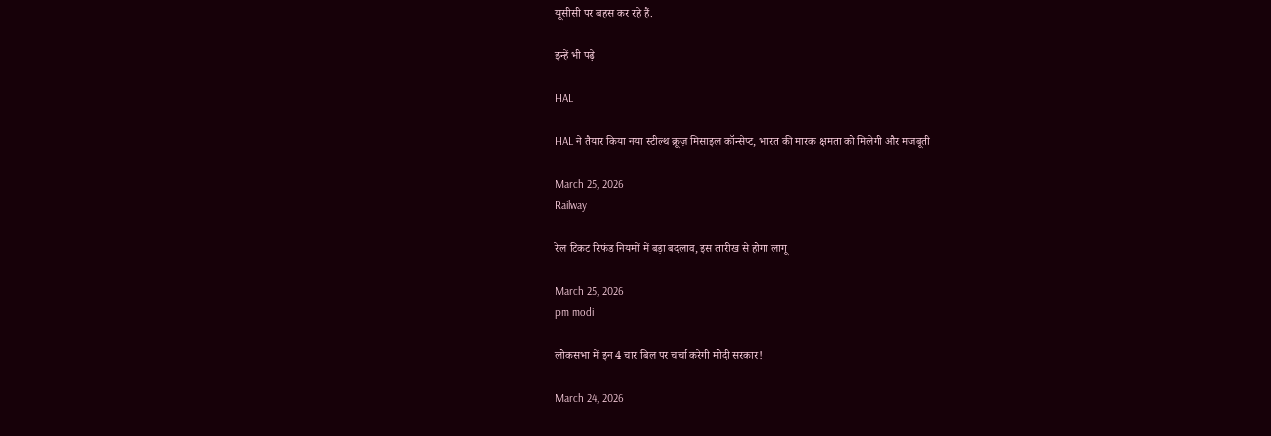यूसीसी पर बहस कर रहे हैं.

इन्हें भी पढ़े

HAL

HAL ने तैयार किया नया स्टील्थ क्रूज़ मिसाइल कॉन्सेप्ट, भारत की मारक क्षमता को मिलेगी और मजबूती

March 25, 2026
Railway

रेल टिकट रिफंड नियमों में बड़ा बदलाव, इस तारीख से होगा लागू

March 25, 2026
pm modi

लोकसभा में इन 4 चार बिल पर चर्चा करेगी मोदी सरकार!

March 24, 2026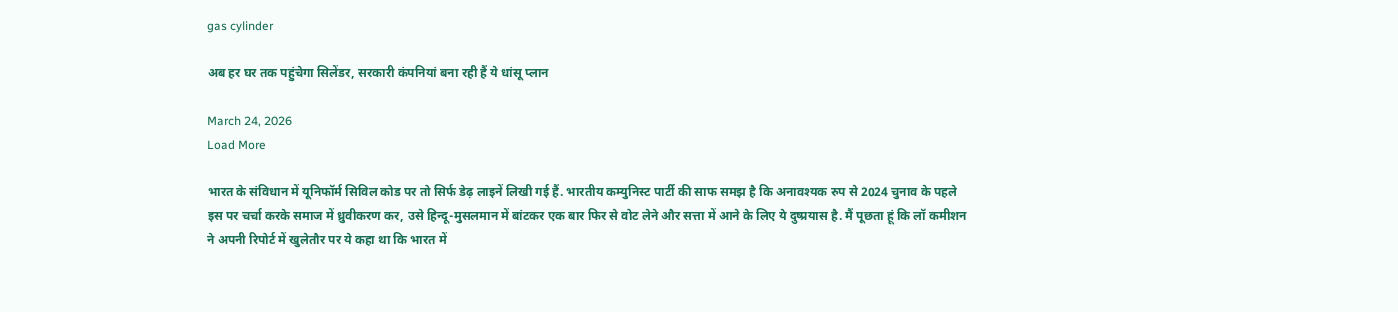gas cylinder

अब हर घर तक पहुंचेगा सिलेंडर, सरकारी कंपनियां बना रही हैं ये धांसू प्लान

March 24, 2026
Load More

भारत के संविधान में यूनिफॉर्म सिविल कोड पर तो सिर्फ डेढ़ लाइनें लिखी गई हैं. भारतीय कम्युनिस्ट पार्टी की साफ समझ है कि अनावश्यक रुप से 2024 चुनाव के पहले इस पर चर्चा करके समाज में ध्रुवीकरण कर, उसे हिन्दू-मुसलमान में बांटकर एक बार फिर से वोट लेने और सत्ता में आने के लिए ये दुष्प्रयास है. मैं पूछता हूं कि लॉ कमीशन ने अपनी रिपोर्ट में खुलेतौर पर ये कहा था कि भारत में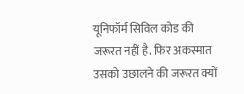यूनिफॉर्म सिविल कोड की जरूरत नहीं है. फिर अकस्मात उसको उछालने की जरूरत क्यों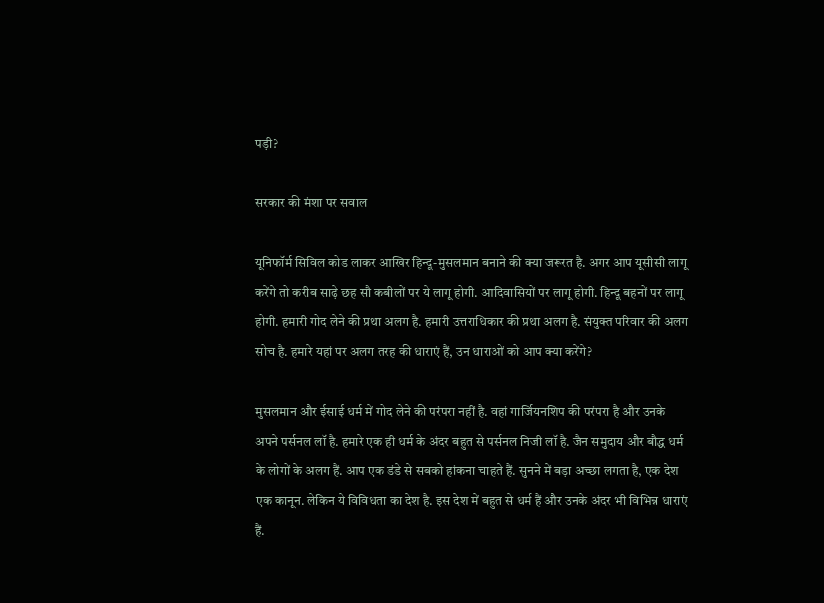पड़ी?

सरकार की मंशा पर सवाल

यूनिफॉर्म सिविल कोड लाकर आखिर हिन्दू-मुसलमान बनाने की क्या जरूरत है. अगर आप यूसीसी लागू करेंगे तो करीब साढ़े छह सौ कबीलों पर ये लागू होगी. आदिवासियों पर लागू होगी. हिन्दू बहनों पर लागू होगी. हमारी गोद लेने की प्रथा अलग है. हमारी उत्तराधिकार की प्रथा अलग है. संयुक्त परिवार की अलग सोच है. हमारे यहां पर अलग तरह की धाराएं हैं, उन धाराओं को आप क्या करेंगे?

मुसलमान और ईसाई धर्म में गोद लेने की परंपरा नहीं है. वहां गार्जियनशिप की परंपरा है और उनके अपने पर्सनल लॉ है. हमारे एक ही धर्म के अंदर बहुत से पर्सनल निजी लॉ है. जैन समुदाय और बौद्ध धर्म के लोगों के अलग हैं. आप एक डंडे से सबको हांकना चाहते हैं. सुनने में बड़ा अच्छा लगता है, एक देश एक कानून. लेकिन ये विविधता का देश है. इस देश में बहुत से धर्म हैं और उनके अंदर भी विभिन्न धाराएं हैं.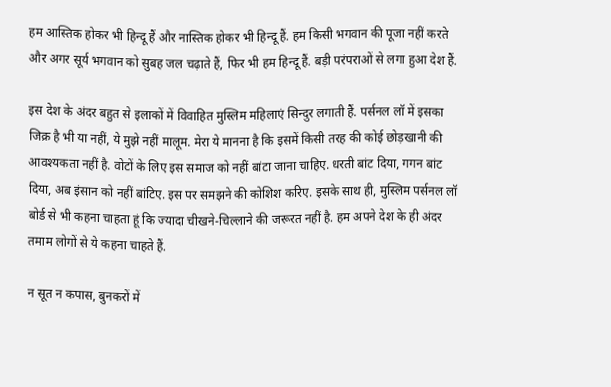हम आस्तिक होकर भी हिन्दू हैं और नास्तिक होकर भी हिन्दू हैं. हम किसी भगवान की पूजा नहीं करते और अगर सूर्य भगवान को सुबह जल चढ़ाते हैं, फिर भी हम हिन्दू हैं. बड़ी परंपराओं से लगा हुआ देश हैं.

इस देश के अंदर बहुत से इलाकों में विवाहित मुस्लिम महिलाएं सिन्दुर लगाती हैं. पर्सनल लॉ में इसका जिक्र है भी या नहीं, ये मुझे नहीं मालूम. मेरा ये मानना है कि इसमें किसी तरह की कोई छोड़खानी की आवश्यकता नहीं है. वोटों के लिए इस समाज को नहीं बांटा जाना चाहिए. धरती बांट दिया, गगन बांट दिया, अब इंसान को नहीं बांटिए. इस पर समझने की कोशिश करिए. इसके साथ ही, मुस्लिम पर्सनल लॉ बोर्ड से भी कहना चाहता हूं कि ज्यादा चीखने-चिल्लाने की जरूरत नहीं है. हम अपने देश के ही अंदर तमाम लोगों से ये कहना चाहते हैं.

न सूत न कपास, बुनकरों में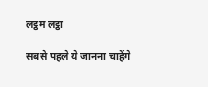लट्ठम लट्ठा

सबसे पहले ये जानना चाहेंगे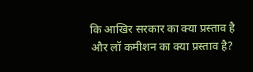कि आखिर सरकार का क्या प्रस्ताव है और लॉ कमीशन का क्या प्रस्ताव है?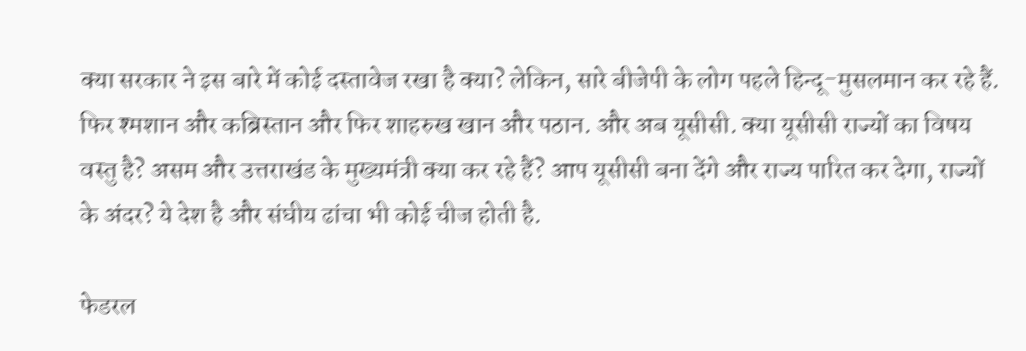क्या सरकार ने इस बारे में कोई दस्तावेज रखा है क्या? लेकिन, सारे बीजेपी के लोग पहले हिन्दू-मुसलमान कर रहे हैं. फिर श्मशान और कब्रिस्तान और फिर शाहरुख खान और पठान. और अब यूसीसी. क्या यूसीसी राज्यों का विषय वस्तु है? असम और उत्तराखंड के मुख्यमंत्री क्या कर रहे हैं? आप यूसीसी बना देंगे और राज्य पारित कर देगा, राज्यों के अंदर? ये देश है और संघीय ढांचा भी कोई चीज होती है.

फेडरल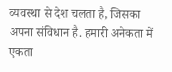व्यवस्था से देश चलता है, जिसका अपना संविधान है. हमारी अनेकता में एकता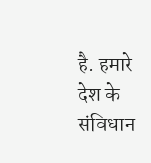है. हमारे देश के संविधान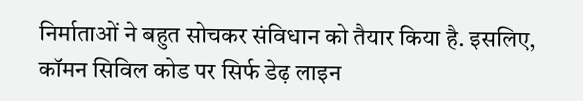निर्माताओं ने बहुत सोचकर संविधान को तैयार किया है. इसलिए, कॉमन सिविल कोड पर सिर्फ डेढ़ लाइन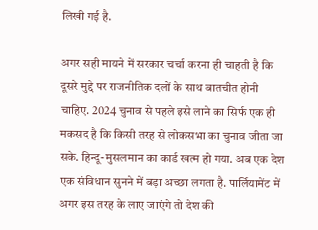लिखी गई है.

अगर सही मायने में सरकार चर्चा करना ही चाहती है कि दूसरे मुद्दे पर राजनीतिक दलों के साथ बातचीत होनी चाहिए. 2024 चुनाव से पहले इसे लाने का सिर्फ एक ही मकसद है कि किसी तरह से लोकसभा का चुनाव जीता जा सके. हिन्दू-मुसलमान का कार्ड खत्म हो गया. अब एक देश एक संविधान सुनने में बड़ा अच्छा लगता है. पार्लियामेंट में अगर इस तरह के लाए जाएंगे तो देश की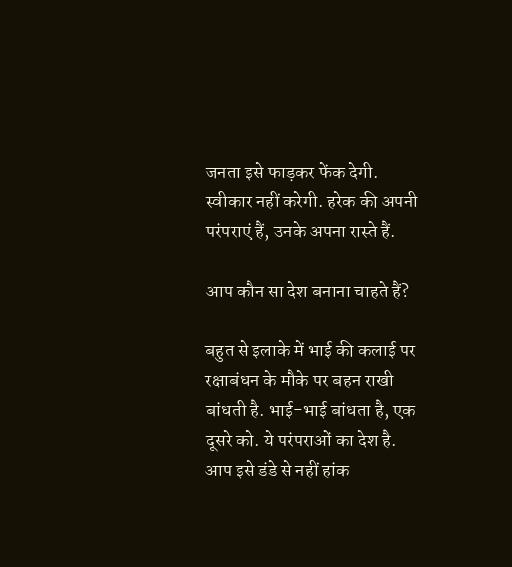जनता इसे फाड़कर फेंक देगी. स्वीकार नहीं करेगी. हरेक की अपनी परंपराएं हैं, उनके अपना रास्ते हैं.

आप कौन सा देश बनाना चाहते हैं?

बहुत से इलाके में भाई की कलाई पर रक्षाबंधन के मौके पर बहन राखी बांधती है. भाई-भाई बांधता है, एक दूसरे को. ये परंपराओं का देश है. आप इसे डंडे से नहीं हांक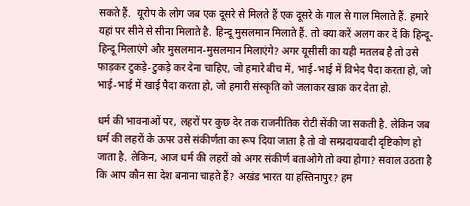सकते हैं.  यूरोप के लोग जब एक दूसरे से मिलते हैं एक दूसरे के गाल से गाल मिलाते हैं. हमारे यहां पर सीने से सीना मिलाते है. हिन्दू मुसलमान मिलाते हैं. तो क्या करें अलग कर दें कि हिन्दू-हिन्दू मिलाएंगे और मुसलमान-मुसलमान मिलाएंगे? अगर यूसीसी का यही मतलब है तो उसे फाड़कर टुकड़े-टुकड़े कर देना चाहिए, जो हमारे बीच में, भाई-भाई में विभेद पैदा करता हो, जो भाई-भाई में खाई पैदा करता हो, जो हमारी संस्कृति को जलाकर खाक कर देता हो.

धर्म की भावनाओं पर, लहरों पर कुछ देर तक राजनीतिक रोटी सेंकी जा सकती है. लेकिन जब धर्म की लहरों के ऊपर उसे संकीर्णता का रूप दिया जाता है तो वो सम्प्रदायवादी दृष्टिकोण हो जाता है. लेकिन, आज धर्म की लहरों को अगर संकीर्ण बताओगे तो क्या होगा? सवाल उठता है कि आप कौन सा देश बनाना चाहते हैं? अखंड भारत या हस्तिनापुर? हम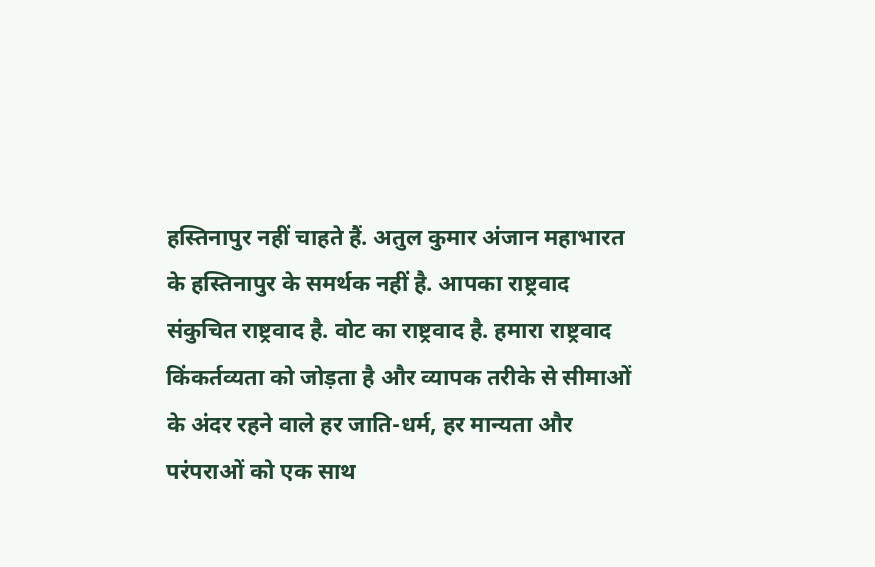हस्तिनापुर नहीं चाहते हैं. अतुल कुमार अंजान महाभारत के हस्तिनापुर के समर्थक नहीं है. आपका राष्ट्रवाद संकुचित राष्ट्रवाद है. वोट का राष्ट्रवाद है. हमारा राष्ट्रवाद किंकर्तव्यता को जोड़ता है और व्यापक तरीके से सीमाओं के अंदर रहने वाले हर जाति-धर्म, हर मान्यता और परंपराओं को एक साथ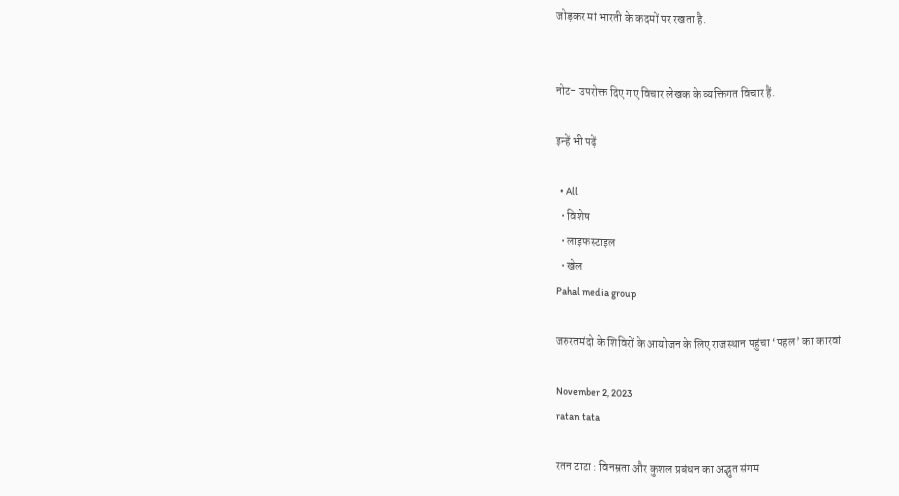जोड़कर मां भारती के कदमों पर रखता है.


नोट- उपरोक्त दिए गए विचार लेखक के व्यक्तिगत विचार हैं.

इन्हें भी पढ़ें

  • All
  • विशेष
  • लाइफस्टाइल
  • खेल
Pahal media group

जरुरतमंदो के शिविरों के आयोजन के लिए राजस्थान पहुंचा ‘पहल’ का कारवां

November 2, 2023
ratan tata

रतन टाटा : विनम्रता और कुशल प्रबंधन का अद्भुत संगम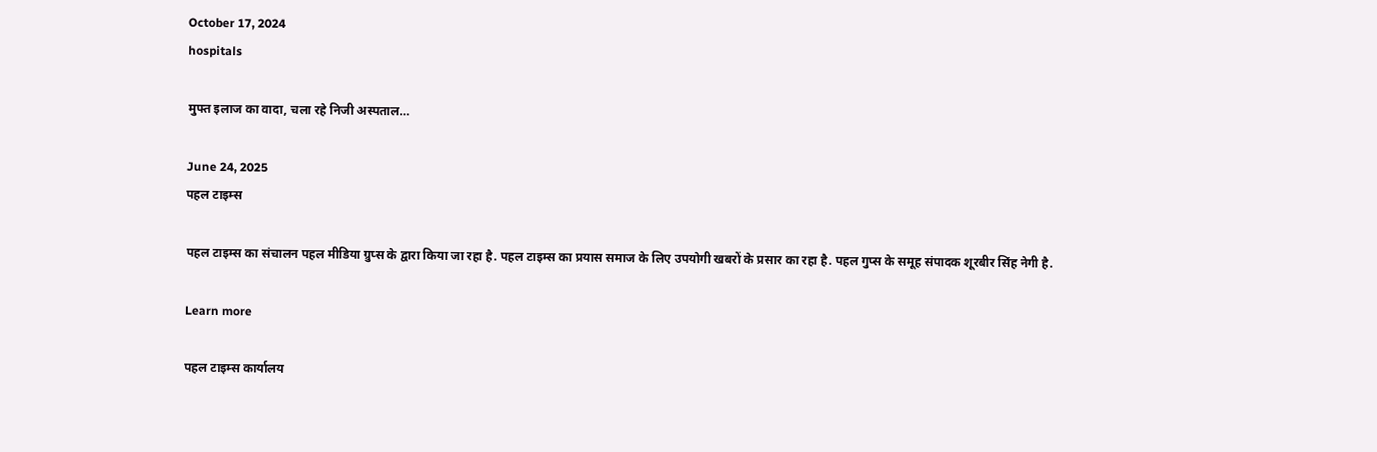October 17, 2024
hospitals

मुफ्त इलाज का वादा, चला रहे निजी अस्पताल…

June 24, 2025
पहल टाइम्स

पहल टाइम्स का संचालन पहल मीडिया ग्रुप्स के द्वारा किया जा रहा है. पहल टाइम्स का प्रयास समाज के लिए उपयोगी खबरों के प्रसार का रहा है. पहल गुप्स के समूह संपादक शूरबीर सिंह नेगी है.

Learn more

पहल टाइम्स कार्यालय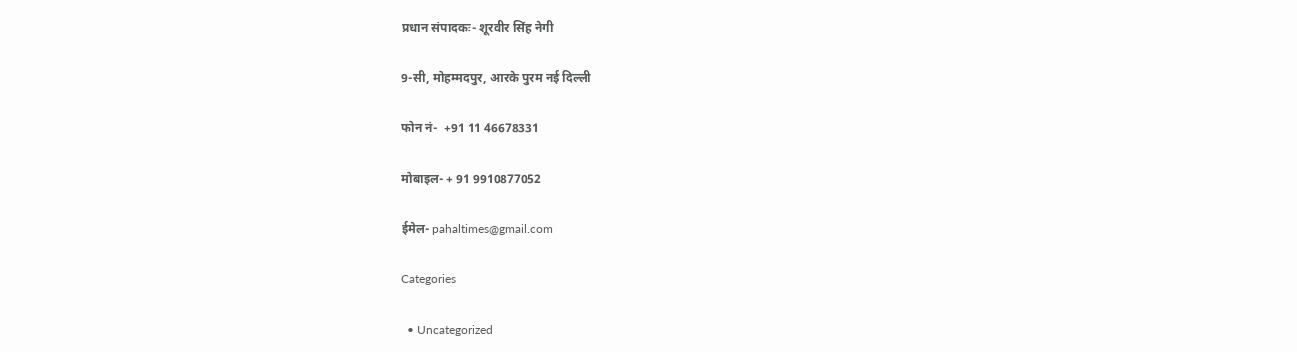प्रधान संपादकः- शूरवीर सिंह नेगी

9-सी, मोहम्मदपुर, आरके पुरम नई दिल्ली

फोन नं-  +91 11 46678331

मोबाइल- + 91 9910877052

ईमेल- pahaltimes@gmail.com

Categories

  • Uncategorized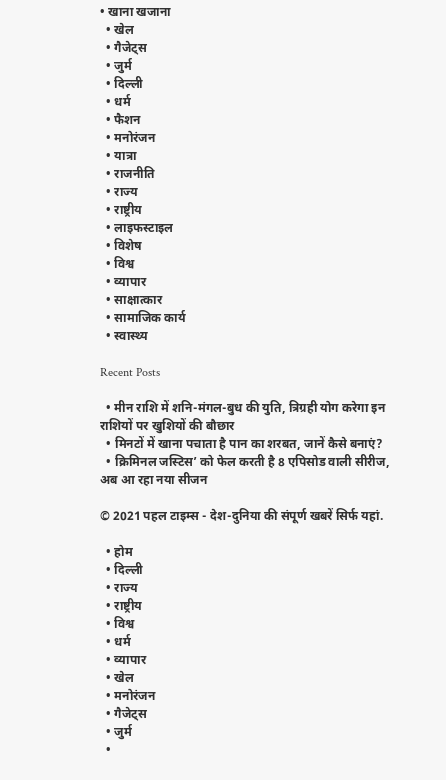• खाना खजाना
  • खेल
  • गैजेट्स
  • जुर्म
  • दिल्ली
  • धर्म
  • फैशन
  • मनोरंजन
  • यात्रा
  • राजनीति
  • राज्य
  • राष्ट्रीय
  • लाइफस्टाइल
  • विशेष
  • विश्व
  • व्यापार
  • साक्षात्कार
  • सामाजिक कार्य
  • स्वास्थ्य

Recent Posts

  • मीन राशि में शनि-मंगल-बुध की युति, त्रिग्रही योग करेगा इन राशियों पर खुशियों की बौछार
  • मिनटों में खाना पचाता है पान का शरबत, जानें कैसे बनाएं?
  • क्रिमिनल जस्टिस’ को फेल करती है 8 एपिसोड वाली सीरीज, अब आ रहा नया सीजन

© 2021 पहल टाइम्स - देश-दुनिया की संपूर्ण खबरें सिर्फ यहां.

  • होम
  • दिल्ली
  • राज्य
  • राष्ट्रीय
  • विश्व
  • धर्म
  • व्यापार
  • खेल
  • मनोरंजन
  • गैजेट्स
  • जुर्म
  •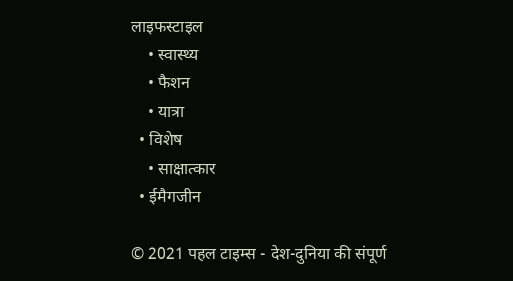लाइफस्टाइल
    • स्वास्थ्य
    • फैशन
    • यात्रा
  • विशेष
    • साक्षात्कार
  • ईमैगजीन

© 2021 पहल टाइम्स - देश-दुनिया की संपूर्ण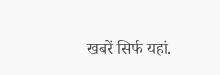खबरें सिर्फ यहां.